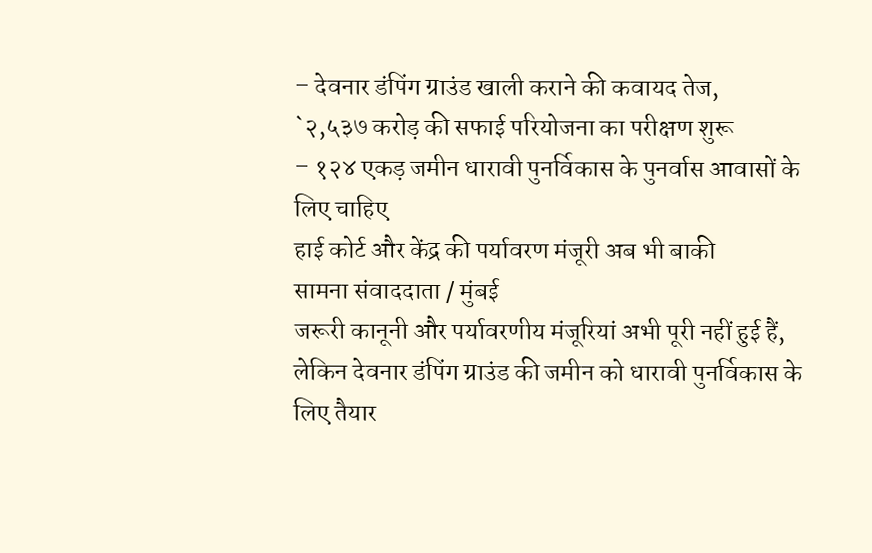– देवनार डंपिंग ग्राउंड खाली कराने की कवायद तेज,
`२,५३७ करोड़ की सफाई परियोजना का परीक्षण शुरू
– १२४ एकड़ जमीन धारावी पुनर्विकास के पुनर्वास आवासों के लिए चाहिए
हाई कोर्ट और केंद्र की पर्यावरण मंजूरी अब भी बाकी
सामना संवाददाता / मुंबई
जरूरी कानूनी और पर्यावरणीय मंजूरियां अभी पूरी नहीं हुई हैं, लेकिन देवनार डंपिंग ग्राउंड की जमीन को धारावी पुनर्विकास के लिए तैयार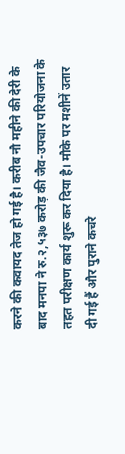करने की कवायद तेज हो गई है। करीब नौ महीने की देरी के बाद मनपा ने रु.२,५३७ करोड़ की जैव-उपचार परियोजना के तहत परीक्षण कार्य शुरू कर दिया है। मौके पर मशीनें उतार दी गई हैं और पुराने कचरे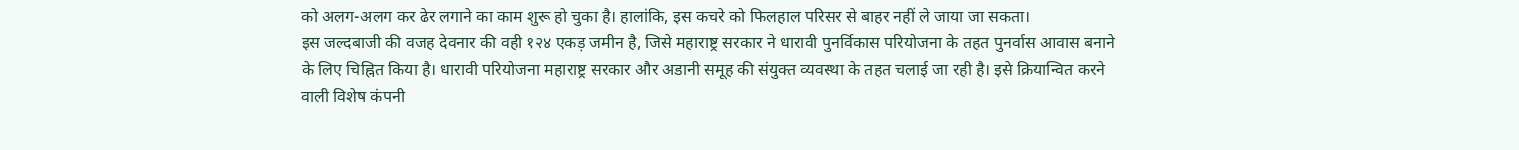को अलग-अलग कर ढेर लगाने का काम शुरू हो चुका है। हालांकि, इस कचरे को फिलहाल परिसर से बाहर नहीं ले जाया जा सकता।
इस जल्दबाजी की वजह देवनार की वही १२४ एकड़ जमीन है, जिसे महाराष्ट्र सरकार ने धारावी पुनर्विकास परियोजना के तहत पुनर्वास आवास बनाने के लिए चिह्नित किया है। धारावी परियोजना महाराष्ट्र सरकार और अडानी समूह की संयुक्त व्यवस्था के तहत चलाई जा रही है। इसे क्रियान्वित करने वाली विशेष कंपनी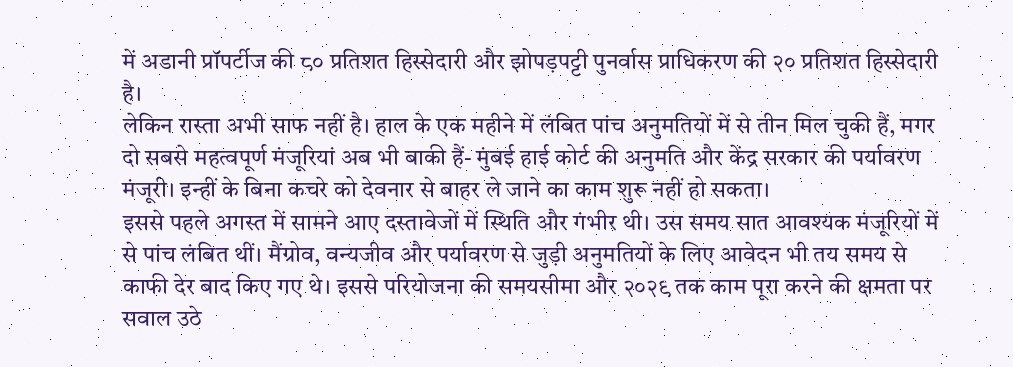में अडानी प्रॉपर्टीज की ८० प्रतिशत हिस्सेदारी और झोपड़पट्टी पुनर्वास प्राधिकरण की २० प्रतिशत हिस्सेदारी है।
लेकिन रास्ता अभी साफ नहीं है। हाल के एक महीने में लंबित पांच अनुमतियों में से तीन मिल चुकी हैं, मगर दो सबसे महत्वपूर्ण मंजूरियां अब भी बाकी हैं- मुंबई हाई कोर्ट की अनुमति और केंद्र सरकार की पर्यावरण मंजूरी। इन्हीं के बिना कचरे को देवनार से बाहर ले जाने का काम शुरू नहीं हो सकता।
इससे पहले अगस्त में सामने आए दस्तावेजों में स्थिति और गंभीर थी। उस समय सात आवश्यक मंजूरियों में से पांच लंबित थीं। मैंग्रोव, वन्यजीव और पर्यावरण से जुड़ी अनुमतियों के लिए आवेदन भी तय समय से काफी देर बाद किए गए थे। इससे परियोजना की समयसीमा और २०२९ तक काम पूरा करने की क्षमता पर सवाल उठे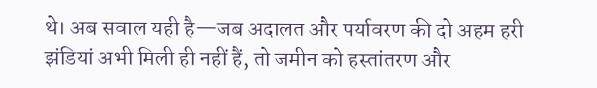थे। अब सवाल यही है—जब अदालत और पर्यावरण की दो अहम हरी झंडियां अभी मिली ही नहीं हैं, तो जमीन को हस्तांतरण और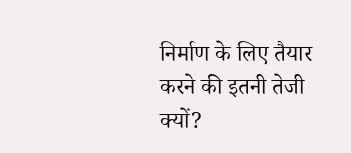निर्माण के लिए तैयार करने की इतनी तेजी क्यों?